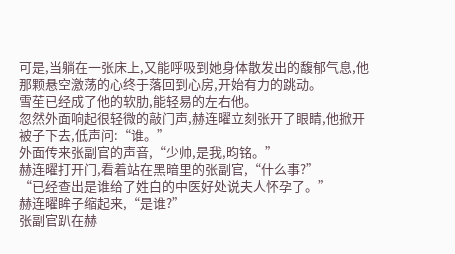可是,当躺在一张床上,又能呼吸到她身体散发出的馥郁气息,他那颗悬空激荡的心终于落回到心房,开始有力的跳动。
雪苼已经成了他的软肋,能轻易的左右他。
忽然外面响起很轻微的敲门声,赫连曜立刻张开了眼睛,他掀开被子下去,低声问:“谁。”
外面传来张副官的声音,“少帅,是我,昀铭。”
赫连曜打开门,看着站在黑暗里的张副官,“什么事?”
“已经查出是谁给了姓白的中医好处说夫人怀孕了。”
赫连曜眸子缩起来,“是谁?”
张副官趴在赫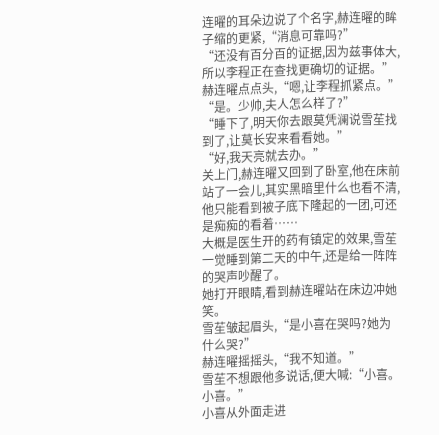连曜的耳朵边说了个名字,赫连曜的眸子缩的更紧,“消息可靠吗?”
“还没有百分百的证据,因为兹事体大,所以李程正在查找更确切的证据。”
赫连曜点点头,“嗯,让李程抓紧点。”
“是。少帅,夫人怎么样了?”
“睡下了,明天你去跟莫凭澜说雪苼找到了,让莫长安来看看她。”
“好,我天亮就去办。”
关上门,赫连曜又回到了卧室,他在床前站了一会儿,其实黑暗里什么也看不清,他只能看到被子底下隆起的一团,可还是痴痴的看着……
大概是医生开的药有镇定的效果,雪苼一觉睡到第二天的中午,还是给一阵阵的哭声吵醒了。
她打开眼睛,看到赫连曜站在床边冲她笑。
雪苼皱起眉头,“是小喜在哭吗?她为什么哭?”
赫连曜摇摇头,“我不知道。”
雪苼不想跟他多说话,便大喊:“小喜。小喜。”
小喜从外面走进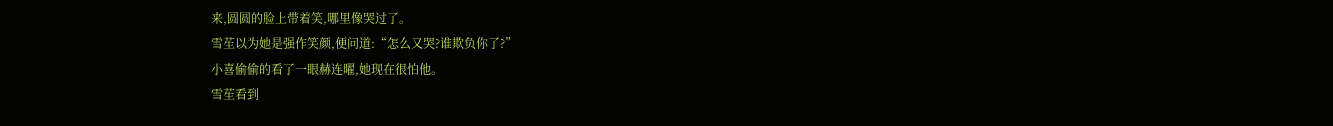来,圆圆的脸上带着笑,哪里像哭过了。
雪苼以为她是强作笑颜,便问道:“怎么又哭?谁欺负你了?”
小喜偷偷的看了一眼赫连曜,她现在很怕他。
雪苼看到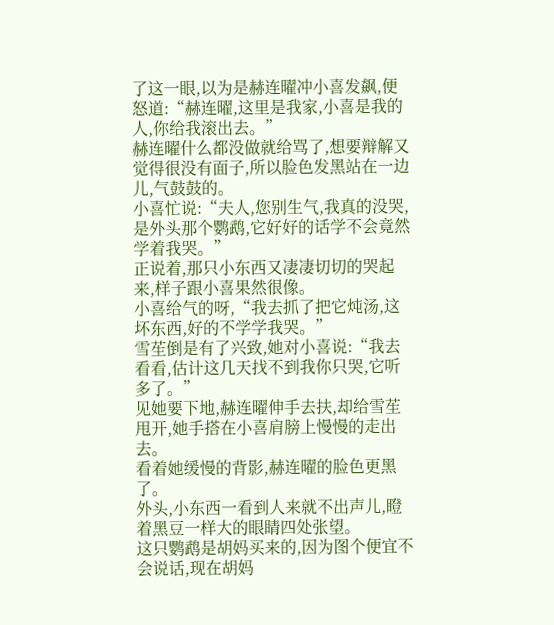了这一眼,以为是赫连曜冲小喜发飙,便怒道:“赫连曜,这里是我家,小喜是我的人,你给我滚出去。”
赫连曜什么都没做就给骂了,想要辩解又觉得很没有面子,所以脸色发黑站在一边儿,气鼓鼓的。
小喜忙说:“夫人,您别生气,我真的没哭,是外头那个鹦鹉,它好好的话学不会竟然学着我哭。”
正说着,那只小东西又凄凄切切的哭起来,样子跟小喜果然很像。
小喜给气的呀,“我去抓了把它炖汤,这坏东西,好的不学学我哭。”
雪苼倒是有了兴致,她对小喜说:“我去看看,估计这几天找不到我你只哭,它听多了。”
见她要下地,赫连曜伸手去扶,却给雪苼甩开,她手搭在小喜肩膀上慢慢的走出去。
看着她缓慢的背影,赫连曜的脸色更黑了。
外头,小东西一看到人来就不出声儿,瞪着黑豆一样大的眼睛四处张望。
这只鹦鹉是胡妈买来的,因为图个便宜不会说话,现在胡妈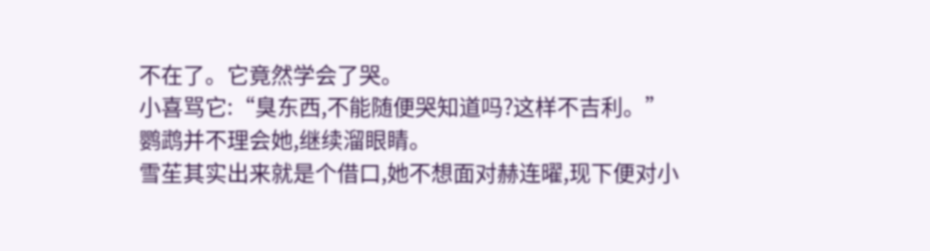不在了。它竟然学会了哭。
小喜骂它:“臭东西,不能随便哭知道吗?这样不吉利。”
鹦鹉并不理会她,继续溜眼睛。
雪苼其实出来就是个借口,她不想面对赫连曜,现下便对小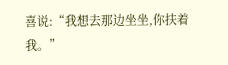喜说:“我想去那边坐坐,你扶着我。”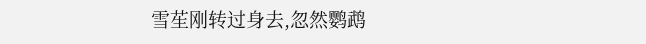雪苼刚转过身去,忽然鹦鹉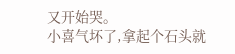又开始哭。
小喜气坏了,拿起个石头就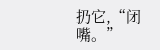扔它,“闭嘴。”